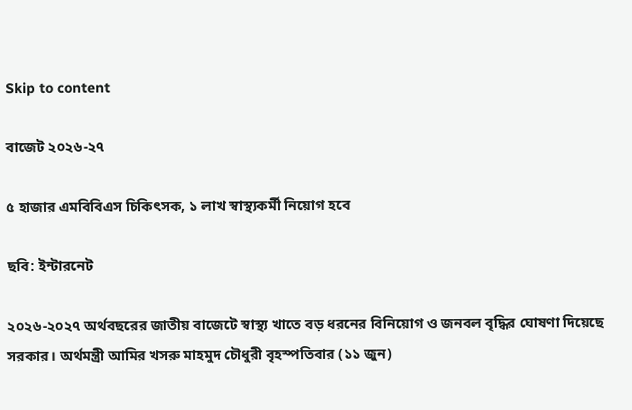Skip to content

বাজেট ২০২৬-২৭

৫ হাজার এমবিবিএস চিকিৎসক, ১ লাখ স্বাস্থ্যকর্মী নিয়োগ হবে

ছবি: ইন্টারনেট

২০২৬-২০২৭ অর্থবছরের জাতীয় বাজেটে স্বাস্থ্য খাতে বড় ধরনের বিনিয়োগ ও জনবল বৃদ্ধির ঘোষণা দিয়েছে সরকার। অর্থমন্ত্রী আমির খসরু মাহমুদ চৌধুরী বৃহস্পতিবার (১১ জুন)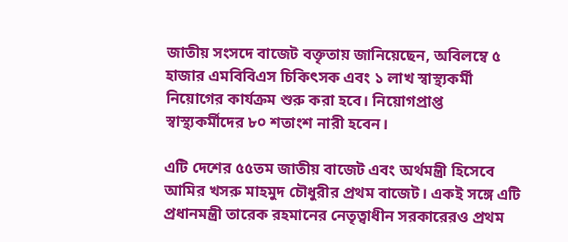জাতীয় সংসদে বাজেট বক্তৃতায় জানিয়েছেন, অবিলম্বে ৫ হাজার এমবিবিএস চিকিৎসক এবং ১ লাখ স্বাস্থ্যকর্মী নিয়োগের কার্যক্রম শুরু করা হবে। নিয়োগপ্রাপ্ত স্বাস্থ্যকর্মীদের ৮০ শতাংশ নারী হবেন।

এটি দেশের ৫৫তম জাতীয় বাজেট এবং অর্থমন্ত্রী হিসেবে আমির খসরু মাহমুদ চৌধুরীর প্রথম বাজেট। একই সঙ্গে এটি প্রধানমন্ত্রী তারেক রহমানের নেতৃত্বাধীন সরকারেরও প্রথম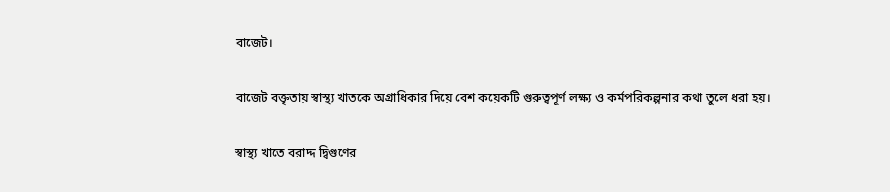বাজেট।

বাজেট বক্তৃতায় স্বাস্থ্য খাতকে অগ্রাধিকার দিয়ে বেশ কয়েকটি গুরুত্বপূর্ণ লক্ষ্য ও কর্মপরিকল্পনার কথা তুলে ধরা হয়।

স্বাস্থ্য খাতে বরাদ্দ দ্বিগুণের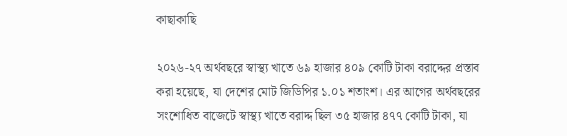কাছাকাছি

২০২৬-২৭ অর্থবছরে স্বাস্থ্য খাতে ৬৯ হাজার ৪০৯ কোটি টাকা বরাদ্দের প্রস্তাব করা হয়েছে, যা দেশের মোট জিডিপির ১.০১ শতাংশ। এর আগের অর্থবছরের সংশোধিত বাজেটে স্বাস্থ্য খাতে বরাদ্দ ছিল ৩৫ হাজার ৪৭৭ কোটি টাকা, যা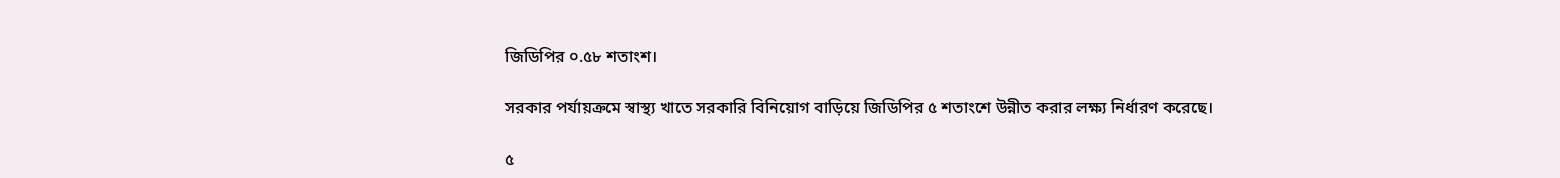জিডিপির ০.৫৮ শতাংশ।

সরকার পর্যায়ক্রমে স্বাস্থ্য খাতে সরকারি বিনিয়োগ বাড়িয়ে জিডিপির ৫ শতাংশে উন্নীত করার লক্ষ্য নির্ধারণ করেছে।

৫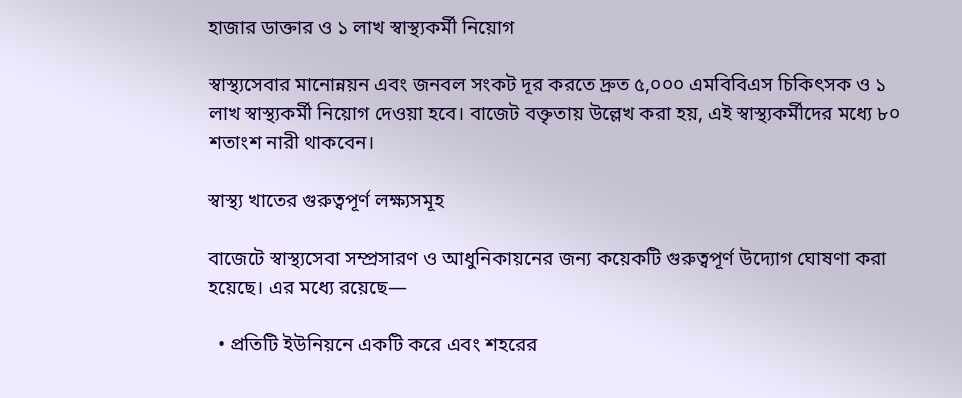হাজার ডাক্তার ও ১ লাখ স্বাস্থ্যকর্মী নিয়োগ

স্বাস্থ্যসেবার মানোন্নয়ন এবং জনবল সংকট দূর করতে দ্রুত ৫,০০০ এমবিবিএস চিকিৎসক ও ১ লাখ স্বাস্থ্যকর্মী নিয়োগ দেওয়া হবে। বাজেট বক্তৃতায় উল্লেখ করা হয়, এই স্বাস্থ্যকর্মীদের মধ্যে ৮০ শতাংশ নারী থাকবেন।

স্বাস্থ্য খাতের গুরুত্বপূর্ণ লক্ষ্যসমূহ

বাজেটে স্বাস্থ্যসেবা সম্প্রসারণ ও আধুনিকায়নের জন্য কয়েকটি গুরুত্বপূর্ণ উদ্যোগ ঘোষণা করা হয়েছে। এর মধ্যে রয়েছে—

  • প্রতিটি ইউনিয়নে একটি করে এবং শহরের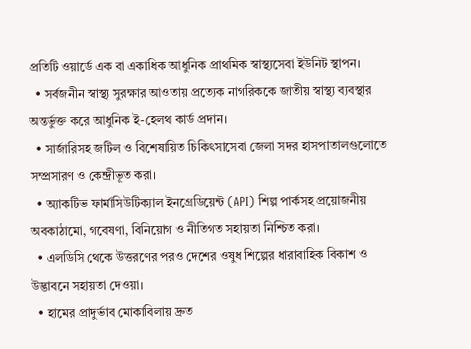প্রতিটি ওয়ার্ডে এক বা একাধিক আধুনিক প্রাথমিক স্বাস্থ্যসেবা ইউনিট স্থাপন।
  • সর্বজনীন স্বাস্থ্য সুরক্ষার আওতায় প্রত্যেক নাগরিককে জাতীয় স্বাস্থ্য ব্যবস্থার অন্তর্ভুক্ত করে আধুনিক ই-হেলথ কার্ড প্রদান।
  • সার্জারিসহ জটিল ও বিশেষায়িত চিকিৎসাসেবা জেলা সদর হাসপাতালগুলোতে সম্প্রসারণ ও কেন্দ্রীভূত করা।
  • অ্যাকটিভ ফার্মাসিউটিক্যাল ইনগ্রেডিয়েন্ট (API) শিল্প পার্কসহ প্রয়োজনীয় অবকাঠামো, গবেষণা, বিনিয়োগ ও নীতিগত সহায়তা নিশ্চিত করা।
  • এলডিসি থেকে উত্তরণের পরও দেশের ওষুধ শিল্পের ধারাবাহিক বিকাশ ও উদ্ভাবনে সহায়তা দেওয়া।
  • হামের প্রাদুর্ভাব মোকাবিলায় দ্রুত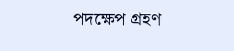পদক্ষেপ গ্রহণ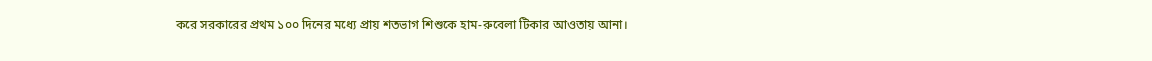করে সরকারের প্রথম ১০০ দিনের মধ্যে প্রায় শতভাগ শিশুকে হাম-রুবেলা টিকার আওতায় আনা।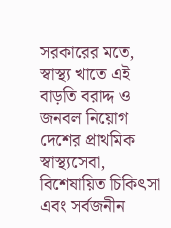সরকারের মতে, স্বাস্থ্য খাতে এই বাড়তি বরাদ্দ ও জনবল নিয়োগ দেশের প্রাথমিক স্বাস্থ্যসেবা, বিশেষায়িত চিকিৎসা এবং সর্বজনীন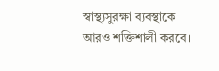স্বাস্থ্যসুরক্ষা ব্যবস্থাকে আরও শক্তিশালী করবে।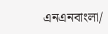এনএনবাংলা/